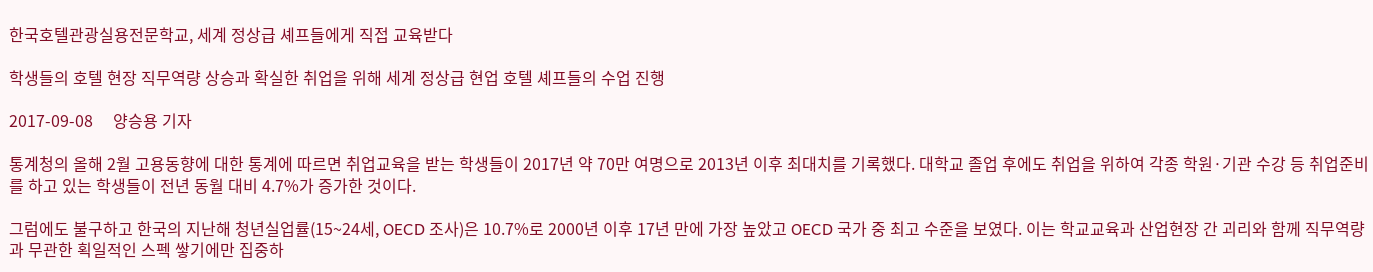한국호텔관광실용전문학교, 세계 정상급 셰프들에게 직접 교육받다

학생들의 호텔 현장 직무역량 상승과 확실한 취업을 위해 세계 정상급 현업 호텔 셰프들의 수업 진행

2017-09-08     양승용 기자

통계청의 올해 2월 고용동향에 대한 통계에 따르면 취업교육을 받는 학생들이 2017년 약 70만 여명으로 2013년 이후 최대치를 기록했다. 대학교 졸업 후에도 취업을 위하여 각종 학원·기관 수강 등 취업준비를 하고 있는 학생들이 전년 동월 대비 4.7%가 증가한 것이다.

그럼에도 불구하고 한국의 지난해 청년실업률(15~24세, OECD 조사)은 10.7%로 2000년 이후 17년 만에 가장 높았고 OECD 국가 중 최고 수준을 보였다. 이는 학교교육과 산업현장 간 괴리와 함께 직무역량과 무관한 획일적인 스펙 쌓기에만 집중하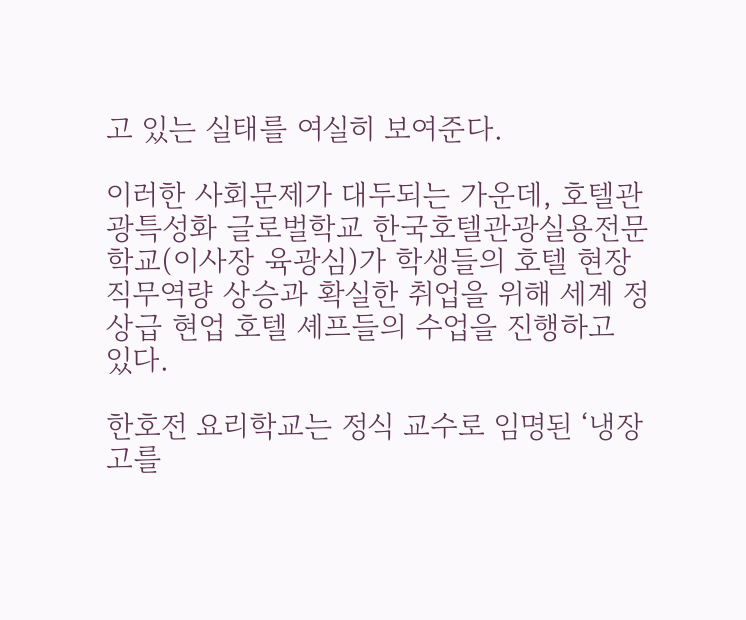고 있는 실태를 여실히 보여준다.

이러한 사회문제가 대두되는 가운데, 호텔관광특성화 글로벌학교 한국호텔관광실용전문학교(이사장 육광심)가 학생들의 호텔 현장 직무역량 상승과 확실한 취업을 위해 세계 정상급 현업 호텔 셰프들의 수업을 진행하고 있다.

한호전 요리학교는 정식 교수로 임명된 ‘냉장고를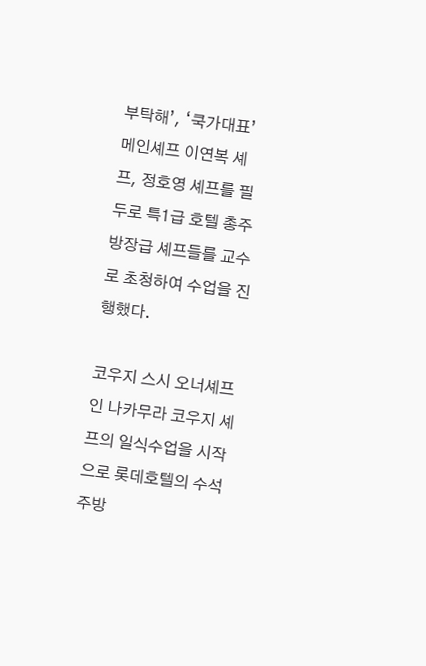부탁해’, ‘쿡가대표’ 메인셰프 이연복 셰프, 정호영 셰프를 필두로 특1급 호텔 총주방장급 셰프들를 교수로 초청하여 수업을 진행했다.

코우지 스시 오너셰프인 나카무라 코우지 셰프의 일식수업을 시작으로 롯데호텔의 수석주방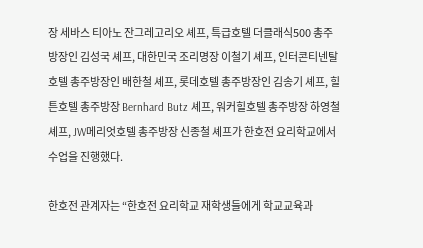장 세바스 티아노 잔그레고리오 셰프, 특급호텔 더클래식500 총주방장인 김성국 셰프, 대한민국 조리명장 이철기 셰프, 인터콘티넨탈 호텔 총주방장인 배한철 셰프, 롯데호텔 총주방장인 김송기 셰프, 힐튼호텔 총주방장 Bernhard Butz 셰프, 워커힐호텔 총주방장 하영철 셰프, JW메리엇호텔 총주방장 신종철 셰프가 한호전 요리학교에서 수업을 진행했다.

한호전 관계자는 “한호전 요리학교 재학생들에게 학교교육과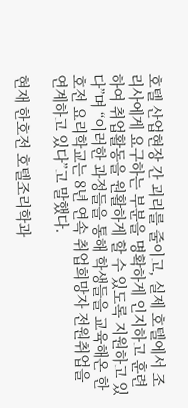호텔 산업현장 간 괴리를 줄이고, 실제 호텔에서 조리사에게 요구하는 부분을 명확하게 인지하고 훈련하여 취업활동을 원활하게 할 수 있도록 지원하고 있다”며 “이러한 과정들을 통해 학생들을 교육해온 한호전 요리학교는 8년 연속 취업희망자 전원취업을 연계하고 있다”고 말했다.

현재 한호전 호텔조리학과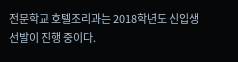전문학교 호텔조리과는 2018학년도 신입생 선발이 진행 중이다.